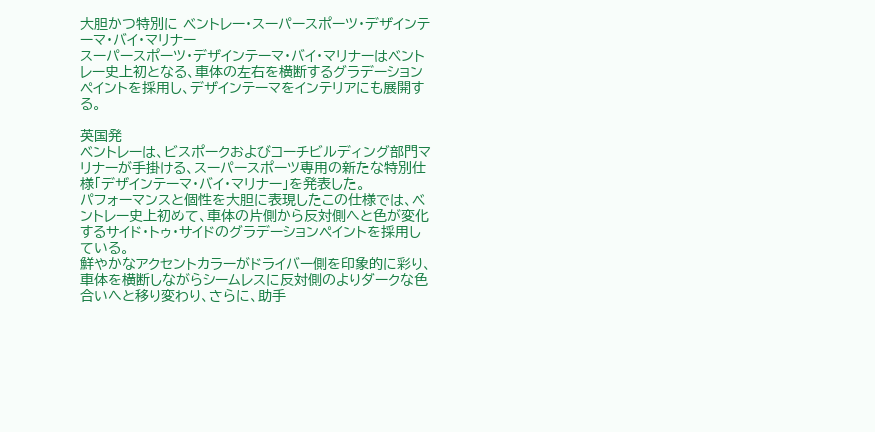大胆かつ特別に ベントレー・スーパースポーツ・デザインテーマ・バイ・マリナー
スーパースポーツ・デザインテーマ・バイ・マリナーはベントレー史上初となる、車体の左右を横断するグラデーションペイントを採用し、デザインテーマをインテリアにも展開する。

英国発
ベントレーは、ビスポークおよびコーチビルディング部門マリナーが手掛ける、スーパースポーツ専用の新たな特別仕様「デザインテーマ・バイ・マリナー」を発表した。
パフォーマンスと個性を大胆に表現したこの仕様では、ベントレー史上初めて、車体の片側から反対側へと色が変化するサイド・トゥ・サイドのグラデーションペイントを採用している。
鮮やかなアクセントカラーがドライバー側を印象的に彩り、車体を横断しながらシームレスに反対側のよりダークな色合いへと移り変わり、さらに、助手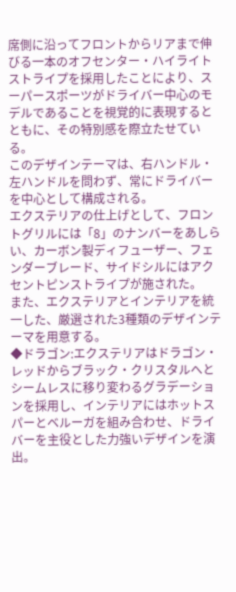席側に沿ってフロントからリアまで伸びる一本のオフセンター・ハイライトストライプを採用したことにより、スーパースポーツがドライバー中心のモデルであることを視覚的に表現するとともに、その特別感を際立たせている。
このデザインテーマは、右ハンドル・左ハンドルを問わず、常にドライバーを中心として構成される。
エクステリアの仕上げとして、フロントグリルには「8」のナンバーをあしらい、カーボン製ディフューザー、フェンダーブレード、サイドシルにはアクセントピンストライプが施された。
また、エクステリアとインテリアを統一した、厳選された3種類のデザインテーマを用意する。
◆ドラゴン:エクステリアはドラゴン・レッドからブラック・クリスタルへとシームレスに移り変わるグラデーションを採用し、インテリアにはホットスパーとベルーガを組み合わせ、ドライバーを主役とした力強いデザインを演出。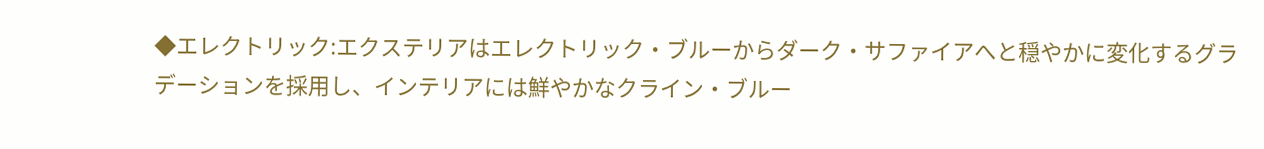◆エレクトリック:エクステリアはエレクトリック・ブルーからダーク・サファイアへと穏やかに変化するグラデーションを採用し、インテリアには鮮やかなクライン・ブルー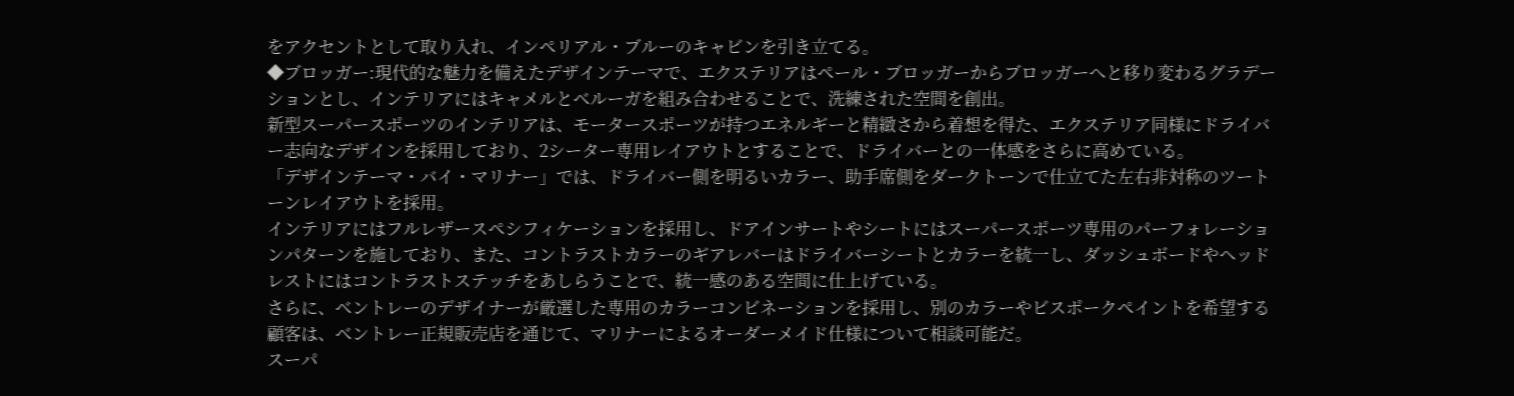をアクセントとして取り入れ、インペリアル・ブルーのキャビンを引き立てる。
◆ブロッガー:現代的な魅力を備えたデザインテーマで、エクステリアはペール・ブロッガーからブロッガーへと移り変わるグラデーションとし、インテリアにはキャメルとベルーガを組み合わせることで、洗練された空間を創出。
新型スーパースポーツのインテリアは、モータースポーツが持つエネルギーと精緻さから着想を得た、エクステリア同様にドライバー志向なデザインを採用しており、2シーター専用レイアウトとすることで、ドライバーとの一体感をさらに高めている。
「デザインテーマ・バイ・マリナー」では、ドライバー側を明るいカラー、助手席側をダークトーンで仕立てた左右非対称のツートーンレイアウトを採用。
インテリアにはフルレザースペシフィケーションを採用し、ドアインサートやシートにはスーパースポーツ専用のパーフォレーションパターンを施しており、また、コントラストカラーのギアレバーはドライバーシートとカラーを統一し、ダッシュボードやヘッドレストにはコントラストステッチをあしらうことで、統一感のある空間に仕上げている。
さらに、ベントレーのデザイナーが厳選した専用のカラーコンビネーションを採用し、別のカラーやビスポークペイントを希望する顧客は、ベントレー正規販売店を通じて、マリナーによるオーダーメイド仕様について相談可能だ。
スーパ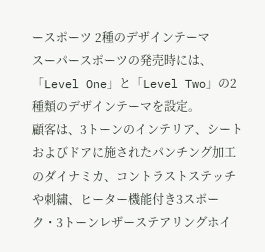ースポーツ 2種のデザインテーマ
スーパースポーツの発売時には、「Level One」と「Level Two」の2種類のデザインテーマを設定。
顧客は、3トーンのインテリア、シートおよびドアに施されたパンチング加工のダイナミカ、コントラストステッチや刺繍、ヒーター機能付き3スポーク・3トーンレザーステアリングホイ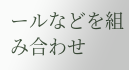ールなどを組み合わせ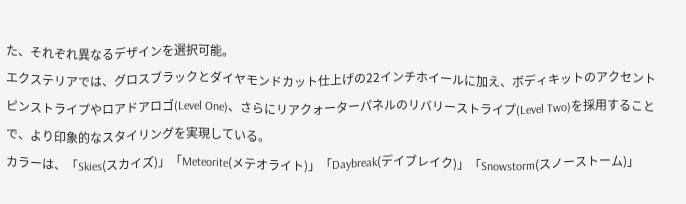た、それぞれ異なるデザインを選択可能。
エクステリアでは、グロスブラックとダイヤモンドカット仕上げの22インチホイールに加え、ボディキットのアクセントピンストライプやロアドアロゴ(Level One)、さらにリアクォーターパネルのリバリーストライプ(Level Two)を採用することで、より印象的なスタイリングを実現している。
カラーは、「Skies(スカイズ)」「Meteorite(メテオライト)」「Daybreak(デイブレイク)」「Snowstorm(スノーストーム)」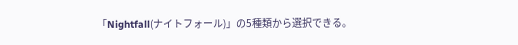「Nightfall(ナイトフォール)」の5種類から選択できる。